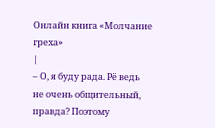Онлайн книга «Молчание греха»
|
– О, я буду рада. Рё ведь не очень общительный, правда? Поэтому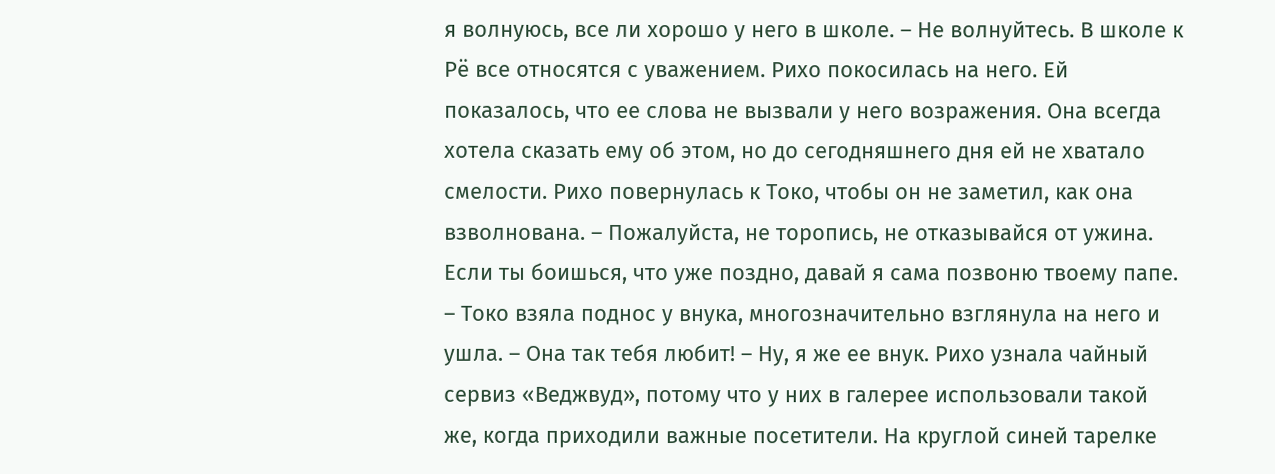я волнуюсь, все ли хорошо у него в школе. – Не волнуйтесь. В школе к Рё все относятся с уважением. Рихо покосилась на него. Ей показалось, что ее слова не вызвали у него возражения. Она всегда хотела сказать ему об этом, но до сегодняшнего дня ей не хватало смелости. Рихо повернулась к Токо, чтобы он не заметил, как она взволнована. – Пожалуйста, не торопись, не отказывайся от ужина. Если ты боишься, что уже поздно, давай я сама позвоню твоему папе. – Токо взяла поднос у внука, многозначительно взглянула на него и ушла. – Она так тебя любит! – Ну, я же ее внук. Рихо узнала чайный сервиз «Веджвуд», потому что у них в галерее использовали такой же, когда приходили важные посетители. На круглой синей тарелке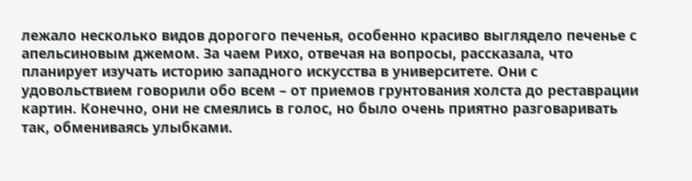лежало несколько видов дорогого печенья, особенно красиво выглядело печенье с апельсиновым джемом. За чаем Рихо, отвечая на вопросы, рассказала, что планирует изучать историю западного искусства в университете. Они с удовольствием говорили обо всем – от приемов грунтования холста до реставрации картин. Конечно, они не смеялись в голос, но было очень приятно разговаривать так, обмениваясь улыбками.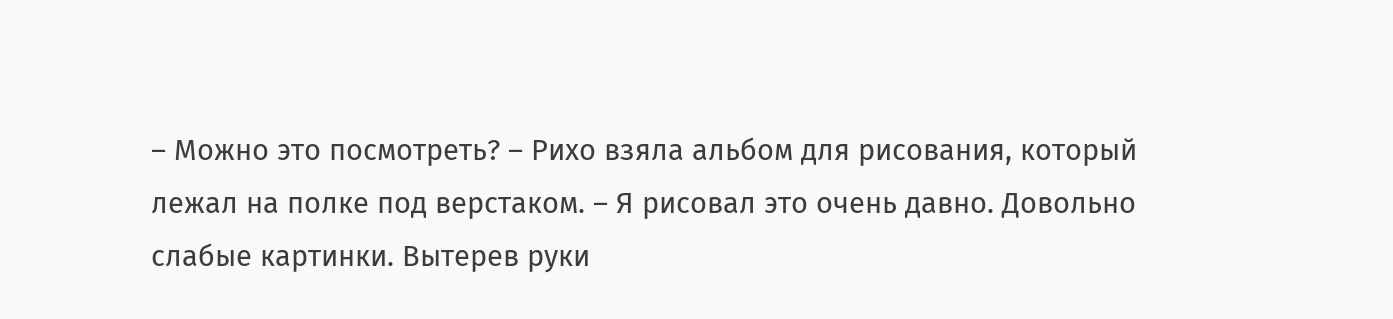– Можно это посмотреть? – Рихо взяла альбом для рисования, который лежал на полке под верстаком. – Я рисовал это очень давно. Довольно слабые картинки. Вытерев руки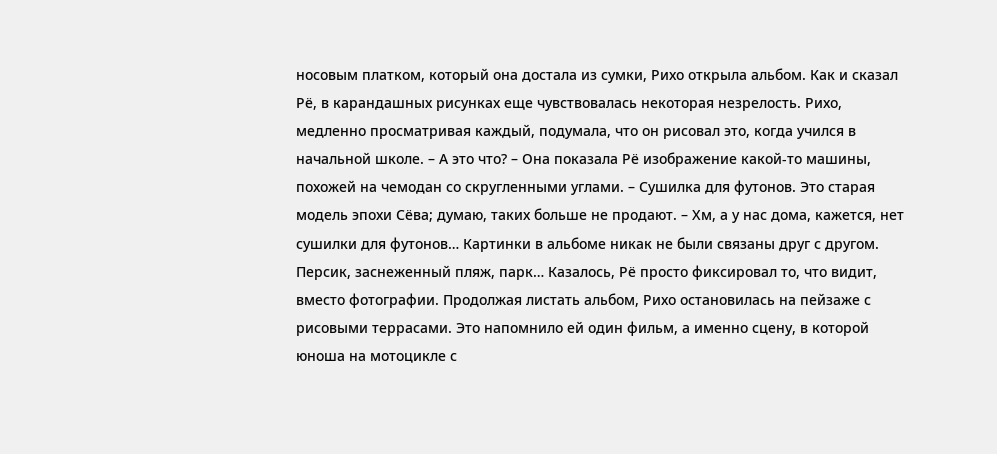носовым платком, который она достала из сумки, Рихо открыла альбом. Как и сказал Рё, в карандашных рисунках еще чувствовалась некоторая незрелость. Рихо, медленно просматривая каждый, подумала, что он рисовал это, когда учился в начальной школе. – А это что? – Она показала Рё изображение какой-то машины, похожей на чемодан со скругленными углами. – Сушилка для футонов. Это старая модель эпохи Сёва; думаю, таких больше не продают. – Хм, а у нас дома, кажется, нет сушилки для футонов… Картинки в альбоме никак не были связаны друг с другом. Персик, заснеженный пляж, парк… Казалось, Рё просто фиксировал то, что видит, вместо фотографии. Продолжая листать альбом, Рихо остановилась на пейзаже с рисовыми террасами. Это напомнило ей один фильм, а именно сцену, в которой юноша на мотоцикле с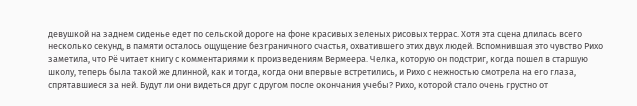девушкой на заднем сиденье едет по сельской дороге на фоне красивых зеленых рисовых террас. Хотя эта сцена длилась всего несколько секунд, в памяти осталось ощущение безграничного счастья, охватившего этих двух людей. Вспомнившая это чувство Рихо заметила, что Рё читает книгу с комментариями к произведениям Вермеера. Челка, которую он подстриг, когда пошел в старшую школу, теперь была такой же длинной, как и тогда, когда они впервые встретились, и Рихо с нежностью смотрела на его глаза, спрятавшиеся за ней. Будут ли они видеться друг с другом после окончания учебы? Рихо, которой стало очень грустно от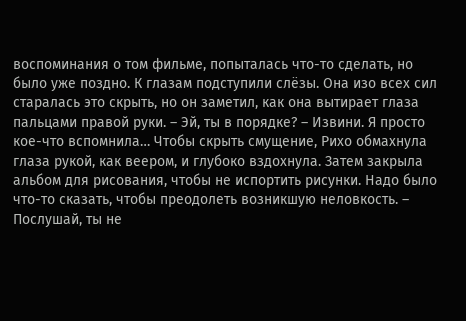воспоминания о том фильме, попыталась что-то сделать, но было уже поздно. К глазам подступили слёзы. Она изо всех сил старалась это скрыть, но он заметил, как она вытирает глаза пальцами правой руки. – Эй, ты в порядке? – Извини. Я просто кое-что вспомнила… Чтобы скрыть смущение, Рихо обмахнула глаза рукой, как веером, и глубоко вздохнула. Затем закрыла альбом для рисования, чтобы не испортить рисунки. Надо было что-то сказать, чтобы преодолеть возникшую неловкость. – Послушай, ты не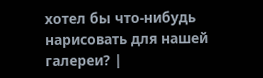хотел бы что-нибудь нарисовать для нашей галереи? |